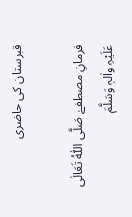قبرستان کی حاضری

فرمانِ مصطفےٰ صَلَّی اللّٰہُ تَعَالٰی عَلَیْہِ واٰلہٖ وَسَلَّمَ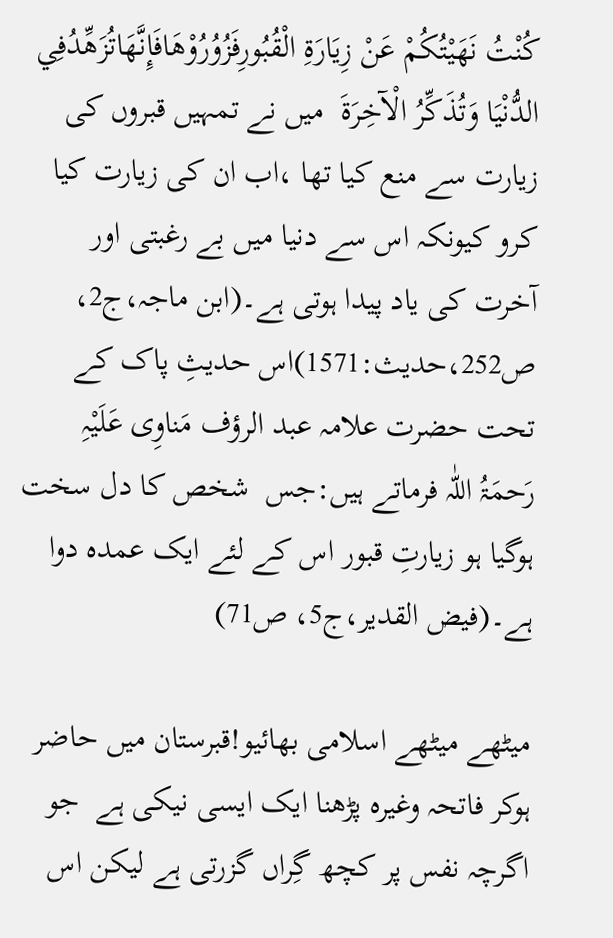كُنْتُ نَهَيْتُكُمْ عَنْ زِيَارَةِ الْقُبُورِفَزُوُرُوْهَافَإِنَّهَاتُزَهِّدُفِي الدُّنْيَا وَتُذَكِّرُ الْآخِرَةَ  میں نے تمہیں قبروں کی زیارت سے منع کیا تھا ،اب ان کی زیارت کیا کرو کیونکہ اس سے دنیا میں بے رغبتی اور آخرت کی یاد پیدا ہوتی ہے۔(ابن ماجہ،ج2، ص252،حدیث:1571)اس حدیثِ پاک کے تحت حضرت علامہ عبد الرؤف مَناوِی عَلَیْہِ رَحمَۃُ اللّٰہ فرماتے ہیں:جس  شخص کا دل سخت ہوگیا ہو زیارتِ قبور اس کے لئے ایک عمدہ دوا ہے۔(فیض القدیر،ج5، ص71)

میٹھے میٹھے اسلامی بھائیو!قبرستان میں حاضر ہوکر فاتحہ وغیرہ پڑھنا ایک ایسی نیکی ہے  جو اگرچہ نفس پر کچھ گِراں گزرتی ہے لیکن اس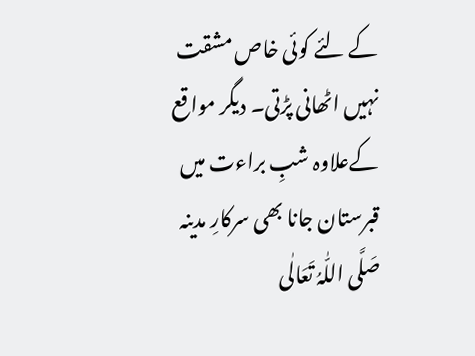کے لئے کوئی خاص مشقت نہیں اٹھانی پڑتی۔ دیگر مواقع کےعلاوہ شبِ براءت میں قبرستان جانا بھی سرکارِ مدینہ صَلَّی اللّٰہُ تَعَالٰی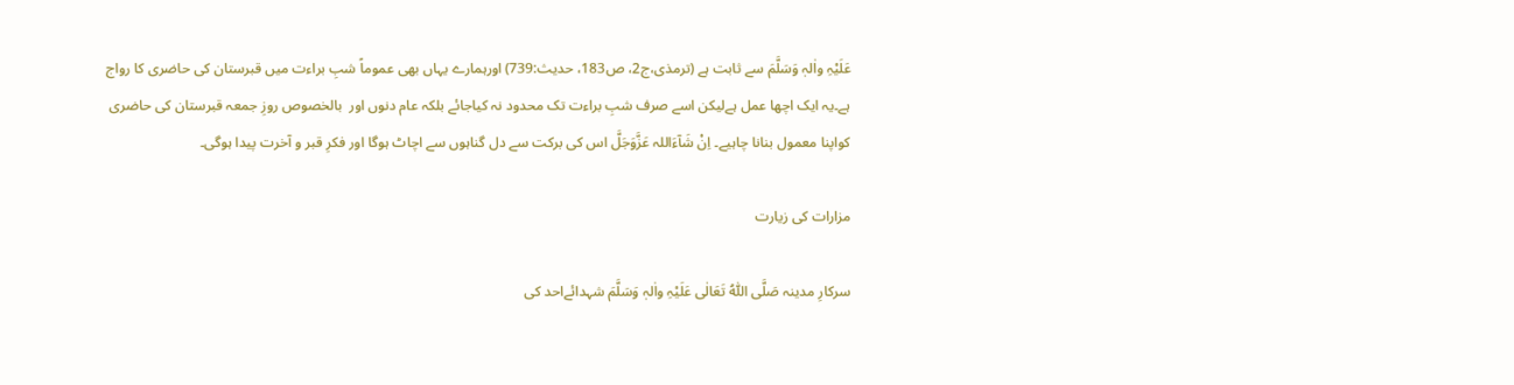عَلَیْہِ واٰلہٖ وَسَلَّمَ سے ثابت ہے (ترمذی،ج2، ص183، حدیث:739) اورہمارے یہاں بھی عموماً شبِ براءت میں قبرستان کی حاضری کا رواج ہے۔یہ ایک اچھا عمل ہےلیکن اسے صرف شبِ براءت تک محدود نہ کیاجائے بلکہ عام دنوں اور  بالخصوص روزِ جمعہ قبرستان کی حاضری کواپنا معمول بنانا چاہیے۔ اِنْ شَآءَاللہ عَزَّوَجَلَّ اس کی برکت سے دل گناہوں سے اچاٹ ہوگا اور فکرِ قبر و آخرت پیدا ہوگی۔

مزارات کی زیارت

سرکارِ مدینہ صَلَّی اللّٰہُ تَعَالٰی عَلَیْہِ واٰلہٖ وَسَلَّمَ شہدائےاحد کی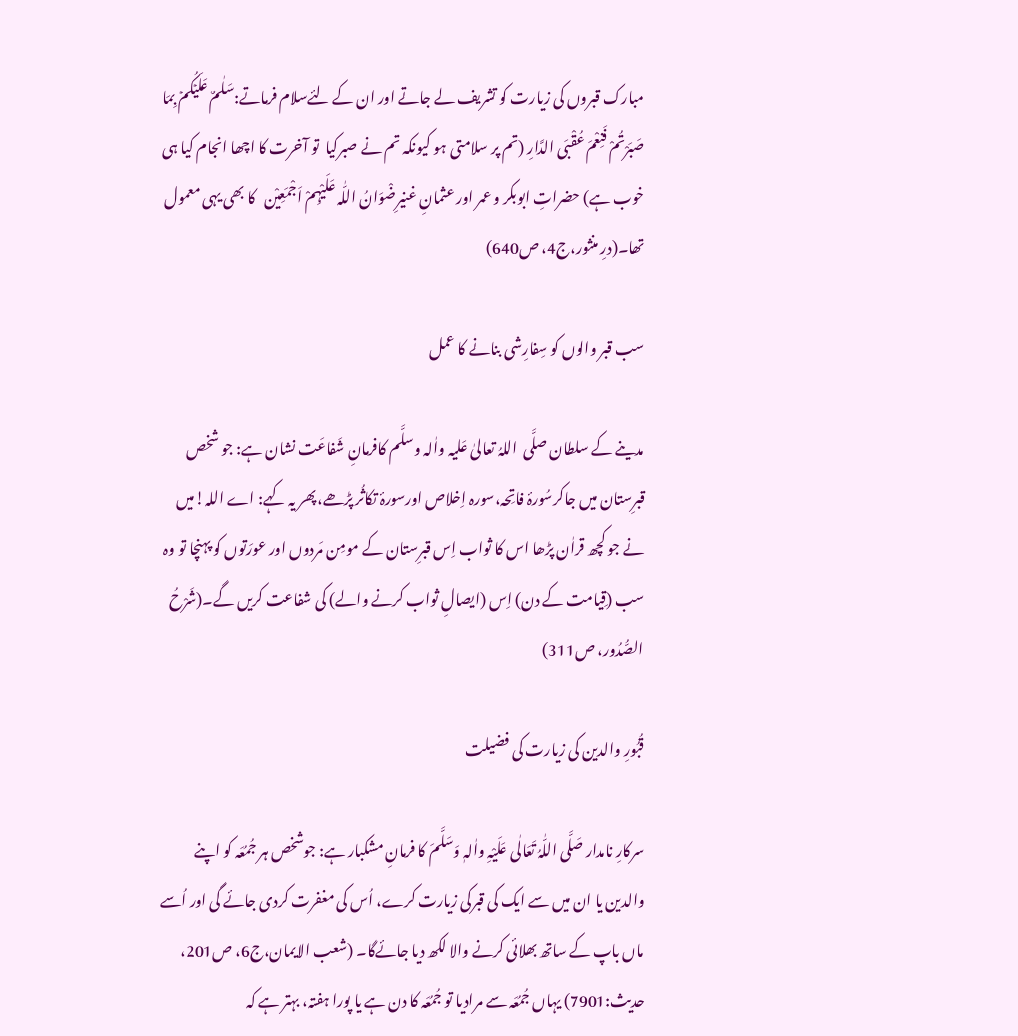مبارک قبروں کی زیارت کو تشریف لے جاتے اور ان کے لئےسلام فرماتے:سَلٰمٌ عَلَیۡکُمۡ بِمَا صَبَرْتُمْ فَنِعْمَ عُقْبَی الدَّارِ (تم پر سلامتی ہو کیونکہ تم نے صبرکیا  تو آخرت کا اچھا انجام کیا ہی خوب ہے) حضراتِ ابوبکر و عمر اور عثمانِ غنیرِضْوَانُ اللّٰہ عَلَیْہِمْ اَجْمَعِیْن   کا بھی یہی معمول تھا۔(درِ منثور،ج4، ص640)

سب قبر والوں کو سِفارِشی بنانے کا عمل

مدینے کے سلطان صلَّی  اللہُ تعالیٰ عَلیہ واٰلہ وسلَّم کافرمانِ شَفاعَت نشان ہے: جو شخص قبرِستان میں جاکرسُورۂ فاتِحہ،سورہ اِخلاص اورسورۂ تکاثُر پڑھے،پھر یہ کہے: اے اللہ!میں نے جو کچھ قراٰن پڑھا اس کا ثواب اِس قبرِستان کے مومِن مَردوں اور عورَتوں کو پہنچا تو وہ سب (قِیامت کے دن) اِس (ایصالِ ثواب کرنے والے) کی شفاعت کریں گے۔(شَرْحُ الصُّدُور، ص311)

قُبُورِ والدین کی زیارت کی فضیلت

سرکارِ نامدار صَلَّی اللّٰہُ تَعَالٰی عَلَیْہِ واٰلہٖ وَسَلَّمَ کا فرمانِ مشکبار ہے: جوشخص ہر جُمُعَہ کو اپنے والدین یا ان میں سے ایک کی قبرکی زیارت کرے، اُس کی مغفرت کردی جائے گی اور اُسے ماں باپ کے ساتھ بھلائی کرنے والا لکھ دیا جائےگا۔ (شعب الایمان،ج6، ص201، حدیث:7901) یہاں جُمُعَہ سے مرادیا تو جُمُعَہ کا دن ہے یا پورا ہفتہ، بہتر ہے کہ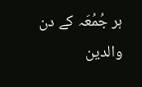ہر جُمُعَہ کے دن والدین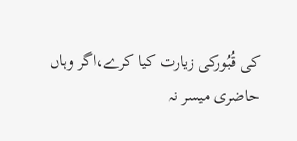کی قُبُورکی زیارت کیا کرے،اگر وہاں حاضری میسر نہ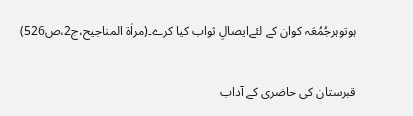ہوتوہرجُمُعَہ کوان کے لئےایصالِ ثواب کیا کرے۔(مراٰۃ المناجیح،ج2،ص526)

قبرستان کی حاضری کے آداب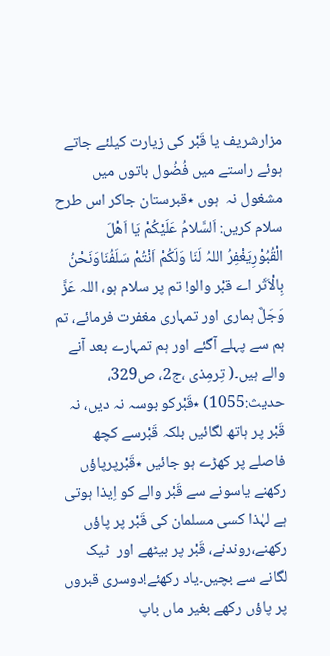مزارشریف یا قَبْر کی زیارت کیلئے جاتے ہوئے راستے میں فُضُول باتوں میں مشغول نہ  ہوں ٭قبرستان جاکر اس طرح سلام کریں: اَلسَّلامُ عَلَیْکُمْ یَا اَھْلَ الْقُبُوْرِیَغْفِرُ اللہُ لَنَا وَلَکُمْ اَنْتُمْ سَلَفُنَاوَنَحْنُ بِالْاَثَر اے قبْر والو! تم پر سلام ہو، اللہ عَزَّ  وَجَلَّ ہماری اور تمہاری مغفرت فرمائے، تم ہم سے پہلے آگئے اور ہم تمہارے بعد آنے والے ہیں۔( تِرمِذی ،ج2، ص329، حدیث:1055) ٭قَبْرکو بوسہ نہ دیں، نہ قَبْر پر ہاتھ لگائیں بلکہ قَبْرسے کچھ فاصلے پر کھڑے ہو جائیں ٭قَبْرپرپاؤں رکھنے یاسونے سے قَبْر والے کو اِیذا ہوتی ہے لہٰذا کسی مسلمان کی قَبْر پر پاؤں رکھنے،روندنے، قَبْر پر بیٹھے اور  ٹیک لگانے سے بچیں۔یاد رکھئے!دوسری قبروں پر پاؤں رکھے بغیر ماں باپ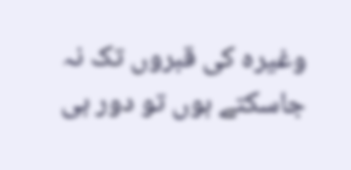وغیرہ کی قبروں تک نہ جاسکتے ہوں تو دور ہی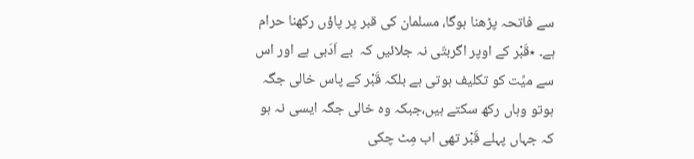سے فاتحہ پڑھنا ہوگا، مسلمان کی قبر پر پاؤں رکھنا حرام ہے۔ ٭قَبْر کے اوپر اگربتّی نہ جلائیں کہ  بے اَدَبی ہے اور اس سے میِّت کو تکلیف ہوتی ہے بلکہ قَبْر کے پاس خالی جگہ ہوتو وہاں رکھ سکتے ہیں،جبکہ وہ خالی جگہ ایسی نہ ہو کہ جہاں پہلے قَبْر تھی اب مِٹ چکی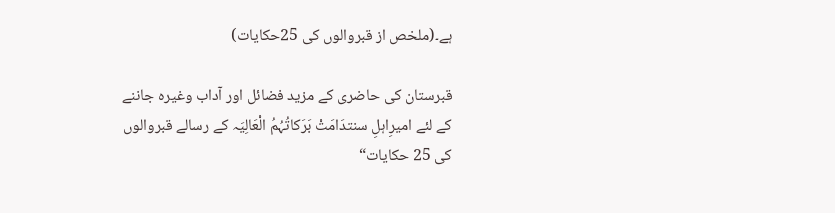ہے۔(ملخص از قبروالوں کی 25حکایات)

قبرستان کی حاضری کے مزید فضائل اور آداب وغیرہ جاننے کے لئے امیرِاہلِ سنتدَامَتْ بَرَکاتُہُمُ الْعَالِیَہ کے رسالے قبروالوں کی 25 حکایات“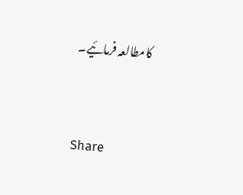کامطالعہ فرمائیے۔


Share